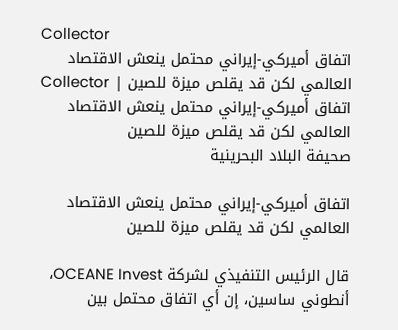Collector
اتفاق أميركي-إيراني محتمل ينعش الاقتصاد العالمي لكن قد يقلص ميزة للصين | Collector
اتفاق أميركي-إيراني محتمل ينعش الاقتصاد العالمي لكن قد يقلص ميزة للصين
صحيفة البلاد البحرينية

اتفاق أميركي-إيراني محتمل ينعش الاقتصاد العالمي لكن قد يقلص ميزة للصين

قال الرئيس التنفيذي لشركة OCEANE Invest، أنطوني ساسين، إن أي اتفاق محتمل بين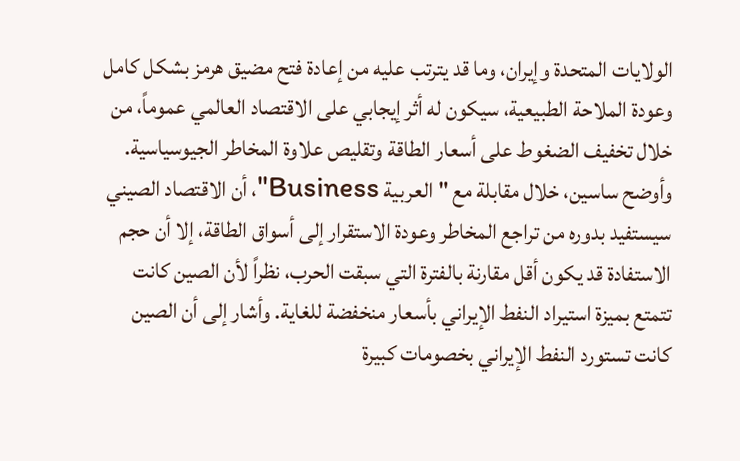الولايات المتحدة وإيران، وما قد يترتب عليه من إعادة فتح مضيق هرمز بشكل كامل وعودة الملاحة الطبيعية، سيكون له أثر إيجابي على الاقتصاد العالمي عموماً، من خلال تخفيف الضغوط على أسعار الطاقة وتقليص علاوة المخاطر الجيوسياسية. وأوضح ساسين، خلال مقابلة مع "العربية Business"، أن الاقتصاد الصيني سيستفيد بدوره من تراجع المخاطر وعودة الاستقرار إلى أسواق الطاقة، إلا أن حجم الاستفادة قد يكون أقل مقارنة بالفترة التي سبقت الحرب، نظراً لأن الصين كانت تتمتع بميزة استيراد النفط الإيراني بأسعار منخفضة للغاية. وأشار إلى أن الصين كانت تستورد النفط الإيراني بخصومات كبيرة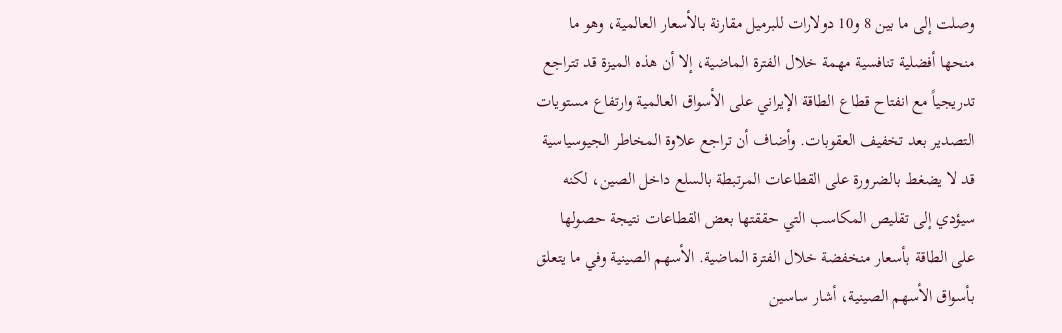وصلت إلى ما بين 8 و10 دولارات للبرميل مقارنة بالأسعار العالمية، وهو ما منحها أفضلية تنافسية مهمة خلال الفترة الماضية، إلا أن هذه الميزة قد تتراجع تدريجياً مع انفتاح قطاع الطاقة الإيراني على الأسواق العالمية وارتفاع مستويات التصدير بعد تخفيف العقوبات. وأضاف أن تراجع علاوة المخاطر الجيوسياسية قد لا يضغط بالضرورة على القطاعات المرتبطة بالسلع داخل الصين، لكنه سيؤدي إلى تقليص المكاسب التي حققتها بعض القطاعات نتيجة حصولها على الطاقة بأسعار منخفضة خلال الفترة الماضية. الأسهم الصينية وفي ما يتعلق بأسواق الأسهم الصينية، أشار ساسين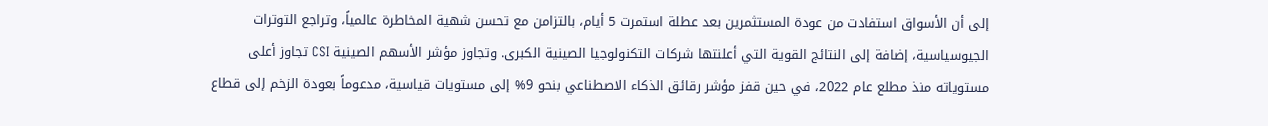إلى أن الأسواق استفادت من عودة المستثمرين بعد عطلة استمرت 5 أيام، بالتزامن مع تحسن شهية المخاطرة عالمياً، وتراجع التوترات الجيوسياسية، إضافة إلى النتائج القوية التي أعلنتها شركات التكنولوجيا الصينية الكبرى. وتجاوز مؤشر الأسهم الصينية CSI تجاوز أعلى مستوياته منذ مطلع عام 2022، في حين قفز مؤشر رقائق الذكاء الاصطناعي بنحو 9% إلى مستويات قياسية، مدعوماً بعودة الزخم إلى قطاع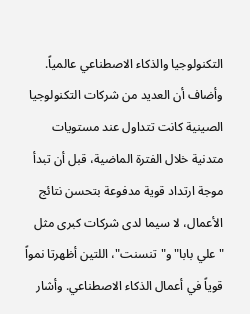التكنولوجيا والذكاء الاصطناعي عالمياً. وأضاف أن العديد من شركات التكنولوجيا الصينية كانت تتداول عند مستويات متدنية خلال الفترة الماضية، قبل أن تبدأ موجة ارتداد قوية مدفوعة بتحسن نتائج الأعمال، لا سيما لدى شركات كبرى مثل "علي بابا" و"تنسنت"، اللتين أظهرتا نمواً قوياً في أعمال الذكاء الاصطناعي. وأشار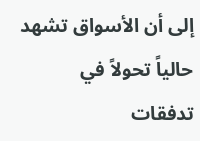إلى أن الأسواق تشهد حالياً تحولاً في تدفقات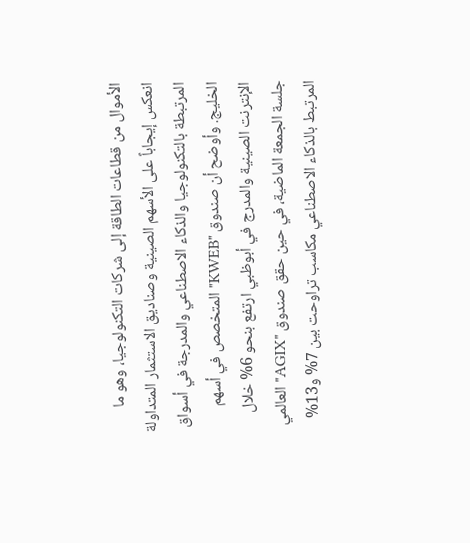الأموال من قطاعات الطاقة إلى شركات التكنولوجيا، وهو ما انعكس إيجاباً على الأسهم الصينية وصناديق الاستثمار المتداولة المرتبطة بالتكنولوجيا والذكاء الاصطناعي والمدرجة في أسواق الخليج. وأوضح أن صندوق "KWEB" المتخصص في أسهم الإنترنت الصينية والمدرج في أبوظبي ارتفع بنحو 6% خلال جلسة الجمعة الماضية، في حين حقق صندوق "AGIX" العالمي المرتبط بالذكاء الاصطناعي مكاسب تراوحت بين 7% و13%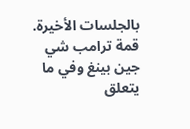بالجلسات الأخيرة. قمة ترامب شي جين بينغ وفي ما يتعلق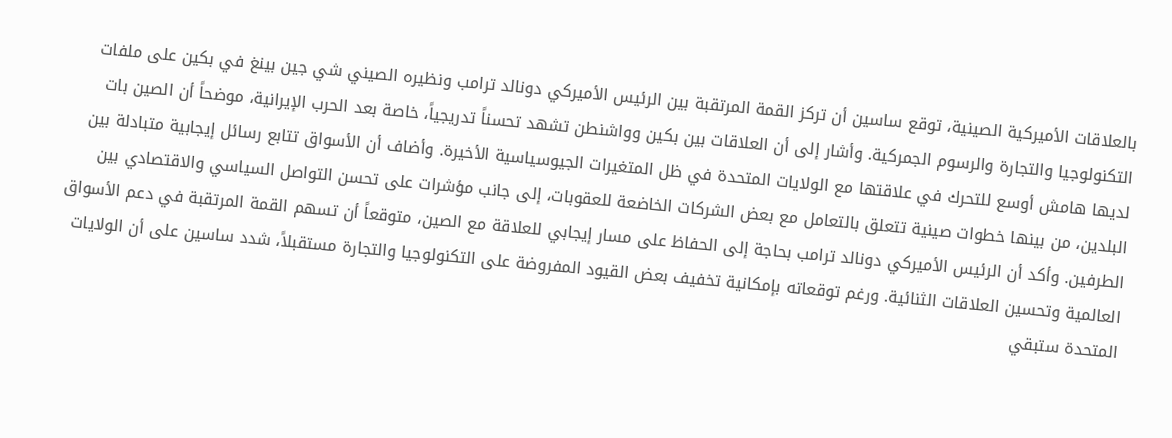بالعلاقات الأميركية الصينية، توقع ساسين أن تركز القمة المرتقبة بين الرئيس الأميركي دونالد ترامب ونظيره الصيني شي جين بينغ في بكين على ملفات التكنولوجيا والتجارة والرسوم الجمركية. وأشار إلى أن العلاقات بين بكين وواشنطن تشهد تحسناً تدريجياً، خاصة بعد الحرب الإيرانية، موضحاً أن الصين بات لديها هامش أوسع للتحرك في علاقتها مع الولايات المتحدة في ظل المتغيرات الجيوسياسية الأخيرة. وأضاف أن الأسواق تتابع رسائل إيجابية متبادلة بين البلدين، من بينها خطوات صينية تتعلق بالتعامل مع بعض الشركات الخاضعة للعقوبات، إلى جانب مؤشرات على تحسن التواصل السياسي والاقتصادي بين الطرفين. وأكد أن الرئيس الأميركي دونالد ترامب بحاجة إلى الحفاظ على مسار إيجابي للعلاقة مع الصين، متوقعاً أن تسهم القمة المرتقبة في دعم الأسواق العالمية وتحسين العلاقات الثنائية. ورغم توقعاته بإمكانية تخفيف بعض القيود المفروضة على التكنولوجيا والتجارة مستقبلاً، شدد ساسين على أن الولايات المتحدة ستبقي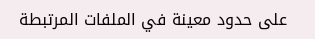على حدود معينة في الملفات المرتبطة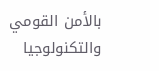بالأمن القومي والتكنولوجيا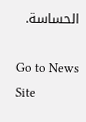الحساسة.

Go to News Site